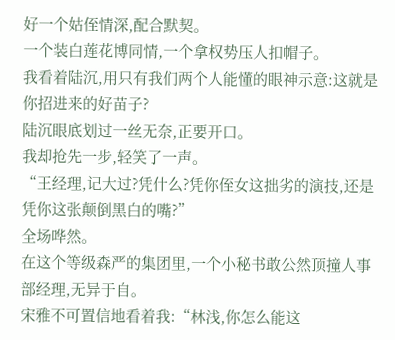好一个姑侄情深,配合默契。
一个装白莲花博同情,一个拿权势压人扣帽子。
我看着陆沉,用只有我们两个人能懂的眼神示意:这就是你招进来的好苗子?
陆沉眼底划过一丝无奈,正要开口。
我却抢先一步,轻笑了一声。
“王经理,记大过?凭什么?凭你侄女这拙劣的演技,还是凭你这张颠倒黑白的嘴?”
全场哗然。
在这个等级森严的集团里,一个小秘书敢公然顶撞人事部经理,无异于自。
宋雅不可置信地看着我:“林浅,你怎么能这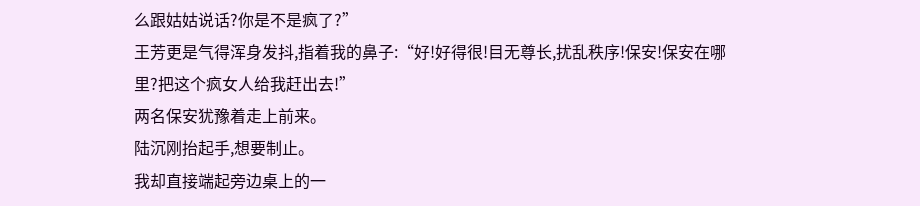么跟姑姑说话?你是不是疯了?”
王芳更是气得浑身发抖,指着我的鼻子:“好!好得很!目无尊长,扰乱秩序!保安!保安在哪里?把这个疯女人给我赶出去!”
两名保安犹豫着走上前来。
陆沉刚抬起手,想要制止。
我却直接端起旁边桌上的一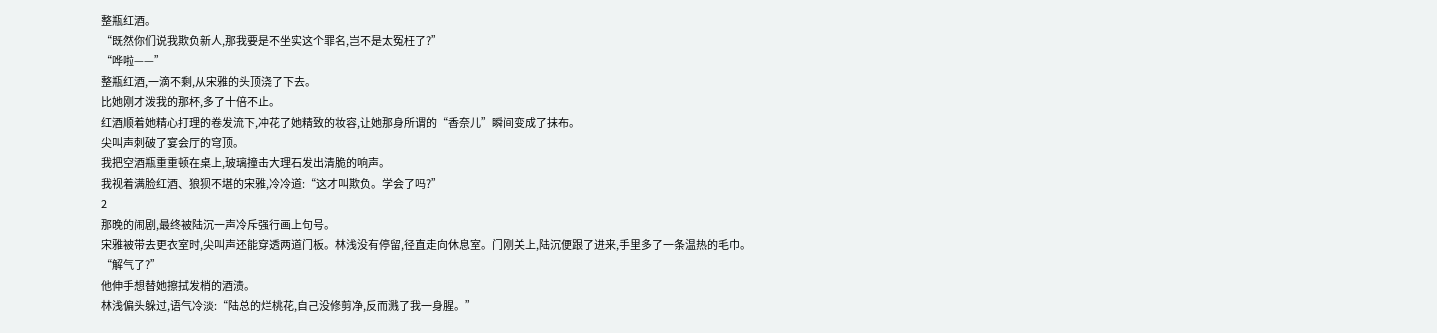整瓶红酒。
“既然你们说我欺负新人,那我要是不坐实这个罪名,岂不是太冤枉了?”
“哗啦——”
整瓶红酒,一滴不剩,从宋雅的头顶浇了下去。
比她刚才泼我的那杯,多了十倍不止。
红酒顺着她精心打理的卷发流下,冲花了她精致的妆容,让她那身所谓的“香奈儿”瞬间变成了抹布。
尖叫声刺破了宴会厅的穹顶。
我把空酒瓶重重顿在桌上,玻璃撞击大理石发出清脆的响声。
我视着满脸红酒、狼狈不堪的宋雅,冷冷道:“这才叫欺负。学会了吗?”
2
那晚的闹剧,最终被陆沉一声冷斥强行画上句号。
宋雅被带去更衣室时,尖叫声还能穿透两道门板。林浅没有停留,径直走向休息室。门刚关上,陆沉便跟了进来,手里多了一条温热的毛巾。
“解气了?”
他伸手想替她擦拭发梢的酒渍。
林浅偏头躲过,语气冷淡:“陆总的烂桃花,自己没修剪净,反而溅了我一身腥。”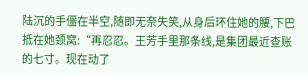陆沉的手僵在半空,随即无奈失笑,从身后环住她的腰,下巴抵在她颈窝:“再忍忍。王芳手里那条线,是集团最近查账的七寸。现在动了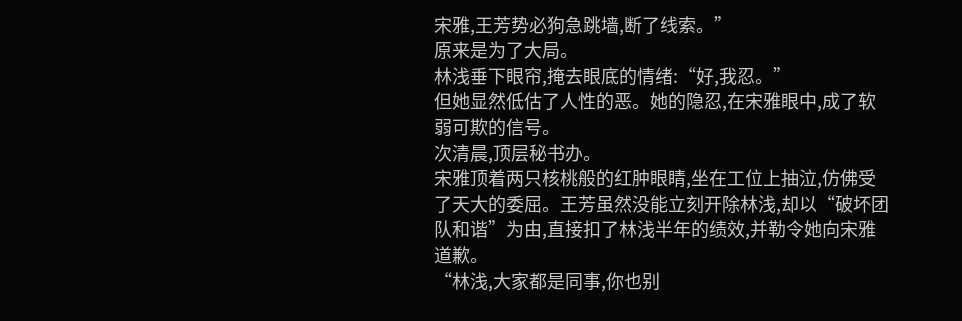宋雅,王芳势必狗急跳墙,断了线索。”
原来是为了大局。
林浅垂下眼帘,掩去眼底的情绪:“好,我忍。”
但她显然低估了人性的恶。她的隐忍,在宋雅眼中,成了软弱可欺的信号。
次清晨,顶层秘书办。
宋雅顶着两只核桃般的红肿眼睛,坐在工位上抽泣,仿佛受了天大的委屈。王芳虽然没能立刻开除林浅,却以“破坏团队和谐”为由,直接扣了林浅半年的绩效,并勒令她向宋雅道歉。
“林浅,大家都是同事,你也别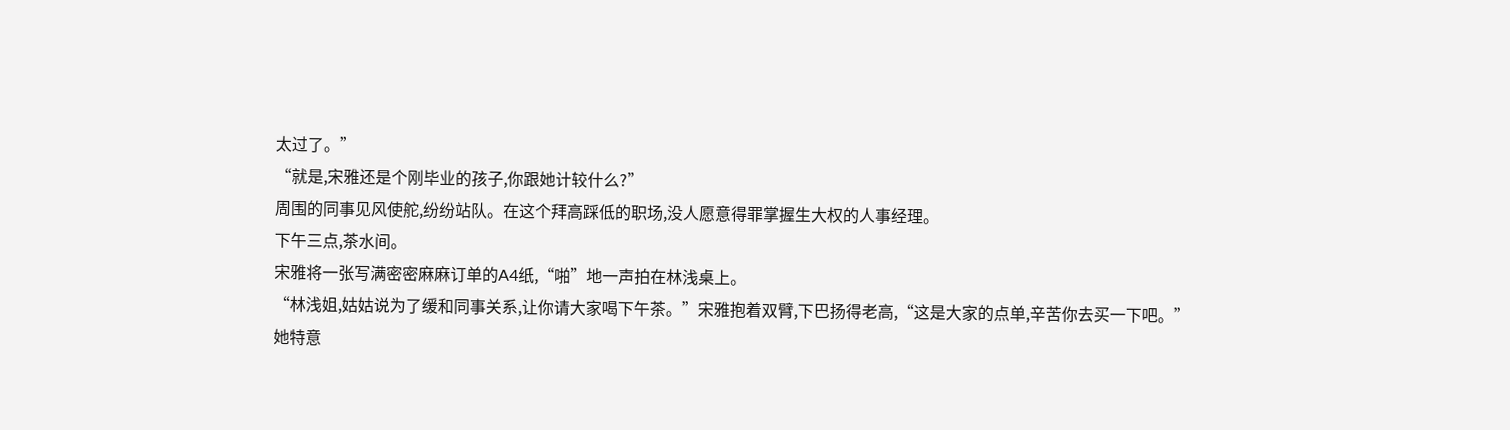太过了。”
“就是,宋雅还是个刚毕业的孩子,你跟她计较什么?”
周围的同事见风使舵,纷纷站队。在这个拜高踩低的职场,没人愿意得罪掌握生大权的人事经理。
下午三点,茶水间。
宋雅将一张写满密密麻麻订单的A4纸,“啪”地一声拍在林浅桌上。
“林浅姐,姑姑说为了缓和同事关系,让你请大家喝下午茶。”宋雅抱着双臂,下巴扬得老高,“这是大家的点单,辛苦你去买一下吧。”
她特意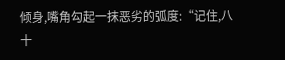倾身,嘴角勾起一抹恶劣的弧度:“记住,八十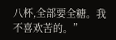八杯,全部要全糖。我不喜欢苦的。”